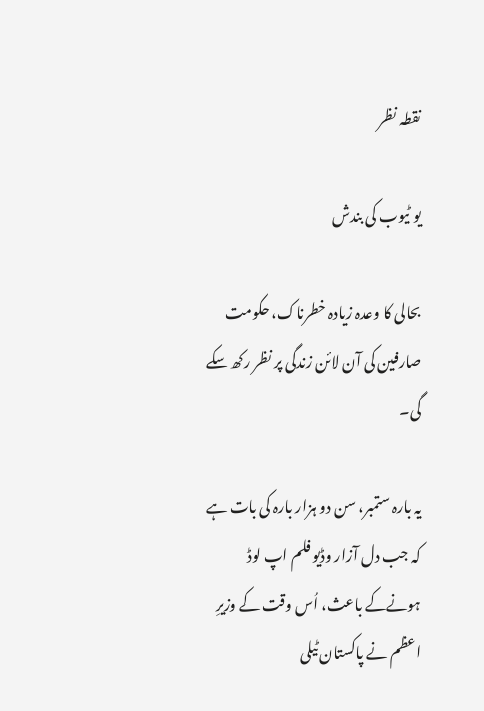نقطہ نظر

یو ٹیوب کی بندش

بحالی کا وعدہ زیادہ خطرناک، حکومت صارفین کی آن لائن زندگی پر نظر رکھ سکے گی۔

یہ بارہ ستمبر، سن دو ہزار بارہ کی بات ہے کہ جب دل آزار وڈیو فلم اپ لوڈ ہونےکے باعث، اُس وقت کے وزیرِ اعظم نے پاکستان ٹیلی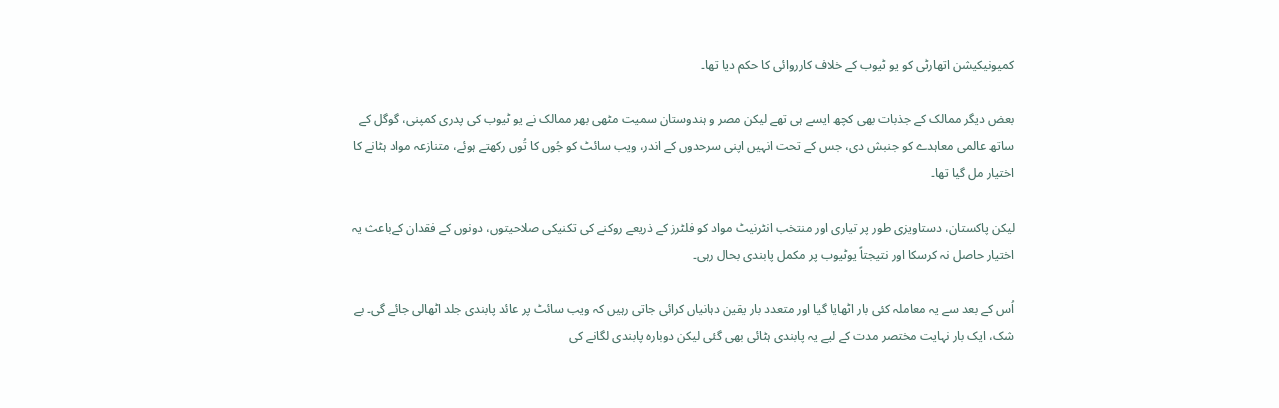کمیونیکیشن اتھارٹی کو یو ٹیوب کے خلاف کارروائی کا حکم دیا تھا۔

بعض دیگر ممالک کے جذبات بھی کچھ ایسے ہی تھے لیکن مصر و ہندوستان سمیت مٹھی بھر ممالک نے یو ٹیوب کی پدری کمپنی، گوگل کے ساتھ عالمی معاہدے کو جنبش دی، جس کے تحت انہیں اپنی سرحدوں کے اندر، ویب سائٹ کو جُوں کا تُوں رکھتے ہوئے، متنازعہ مواد ہٹانے کا اختیار مل گیا تھا۔

لیکن پاکستان، دستاویزی طور پر تیاری اور منتخب انٹرنیٹ مواد کو فلٹرز کے ذریعے روکنے کی تکنیکی صلاحیتوں، دونوں کے فقدان کےباعث یہ اختیار حاصل نہ کرسکا اور نتیجتاً یوٹیوب پر مکمل پابندی بحال رہی۔

اُس کے بعد سے یہ معاملہ کئی بار اٹھایا گیا اور متعدد بار یقین دہانیاں کرائی جاتی رہیں کہ ویب سائٹ پر عائد پابندی جلد اٹھالی جائے گی۔ بے شک، ایک بار نہایت مختصر مدت کے لیے یہ پابندی ہٹائی بھی گئی لیکن دوبارہ پابندی لگانے کی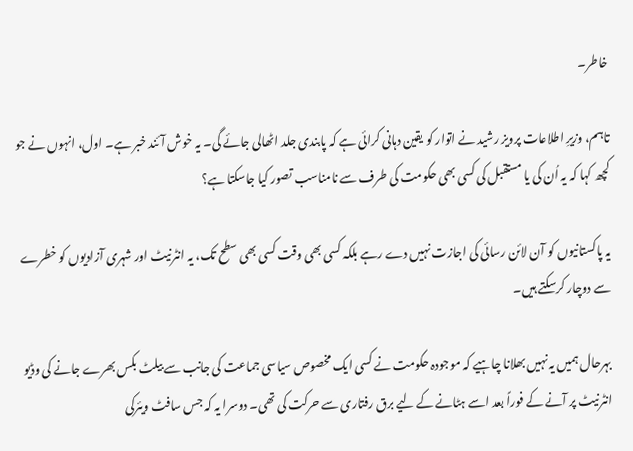خاطر۔

تاہم، وزیرِ اطلاعات پرویز رشید نے اتوار کو یقین دہانی کرائی ہے کہ پابندی جلد اٹھالی جائے گی۔ یہ خوش آئند خبر ہے۔ اول، انہوں نے جو کچھ کہا کہ یہ اُن کی یا مستقبل کی کسی بھی حکومت کی طرف سے نامناسب تصور کیا جاسکتا ہے؟

یہ پاکستانیوں کو آن لائن رسائی کی اجازت نہیں دے رہے بلکہ کسی بھی وقت کسی بھی سطح تک، یہ انٹرنیٹ اور شہری آزادیوں کو خطرے سے دوچار کرسکتے ہیں۔

بہرحال ہمیں یہ نہیں بھلانا چاہیے کہ موجودہ حکومت نے کسی ایک مخصوص سیاسی جماعت کی جانب سے بیلٹ بکس بھرے جانے کی وڈیو انٹرنیٹ پر آنے کے فوراً بعد اسے ہٹانے کے لیے برق رفتاری سے حرکت کی تھی۔ دوسرا یہ کہ جس سافٹ ویئرکی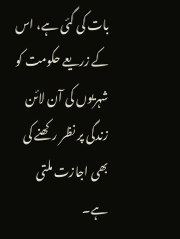بات کی گئی ہے، اس کے زریعے حکومت کو شہریوں کی آن لائن زندگی پر نظر رکھنے کی بھی اجازت ملتی ہے۔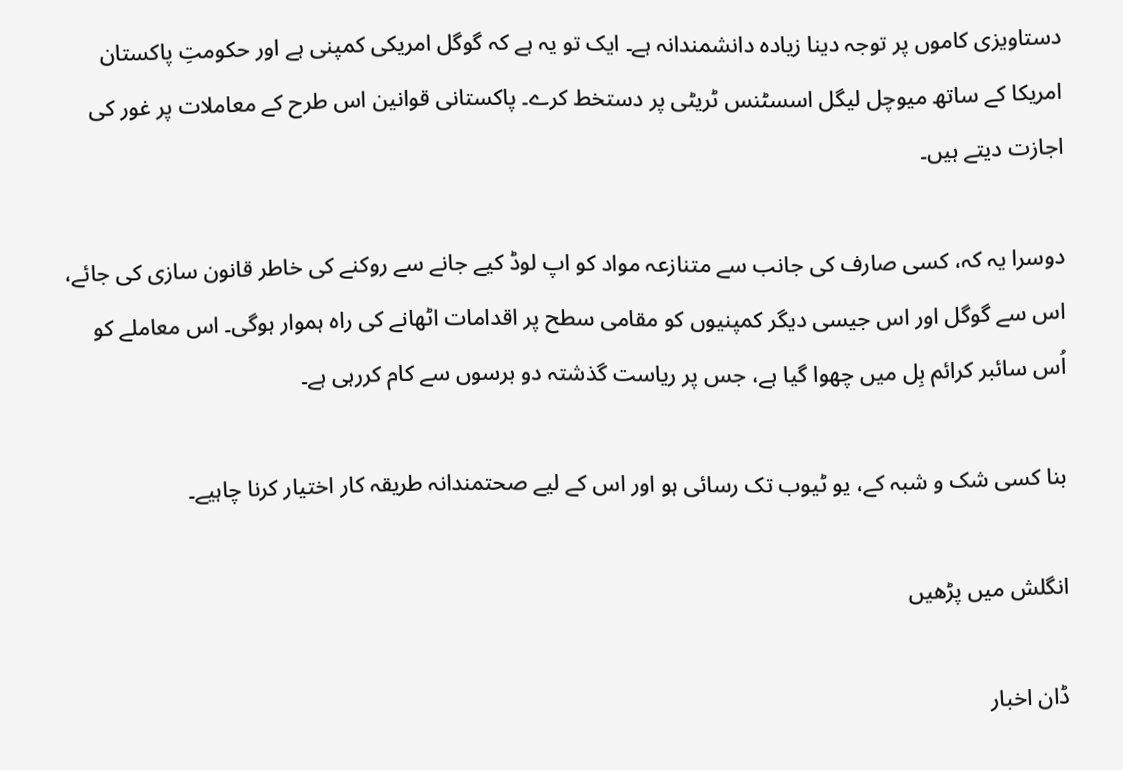دستاویزی کاموں پر توجہ دینا زیادہ دانشمندانہ ہے۔ ایک تو یہ ہے کہ گوگل امریکی کمپنی ہے اور حکومتِ پاکستان امریکا کے ساتھ میوچل لیگل اسسٹنس ٹریٹی پر دستخط کرے۔ پاکستانی قوانین اس طرح کے معاملات پر غور کی اجازت دیتے ہیں۔

دوسرا یہ کہ، کسی صارف کی جانب سے متنازعہ مواد کو اپ لوڈ کیے جانے سے روکنے کی خاطر قانون سازی کی جائے، اس سے گوگل اور اس جیسی دیگر کمپنیوں کو مقامی سطح پر اقدامات اٹھانے کی راہ ہموار ہوگی۔ اس معاملے کو اُس سائبر کرائم بِل میں چھوا گیا ہے، جس پر ریاست گذشتہ دو برسوں سے کام کررہی ہے۔

بنا کسی شک و شبہ کے، یو ٹیوب تک رسائی ہو اور اس کے لیے صحتمندانہ طریقہ کار اختیار کرنا چاہیے۔

انگلش میں پڑھیں

ڈان اخبار